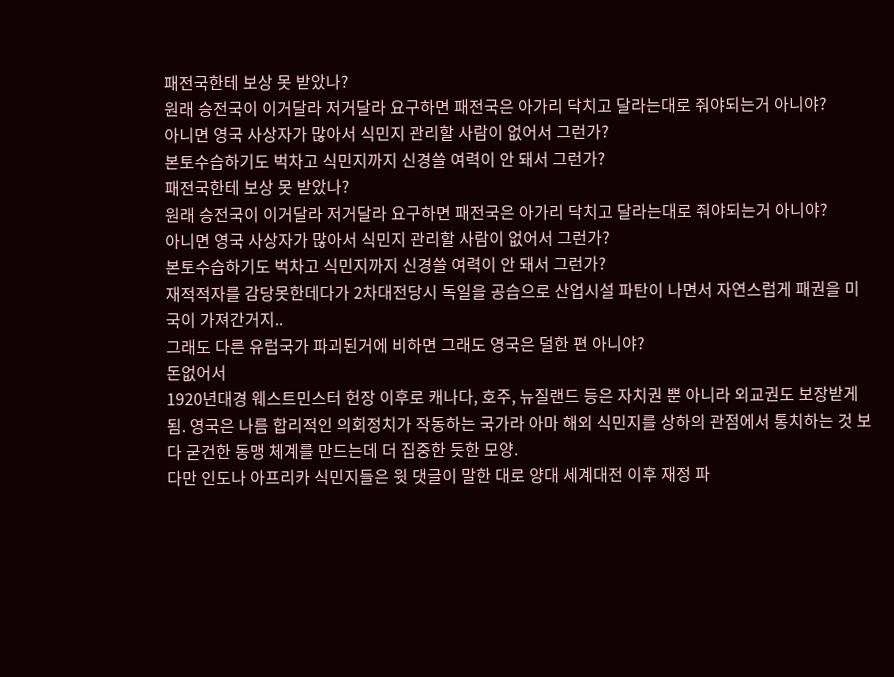패전국한테 보상 못 받았나?
원래 승전국이 이거달라 저거달라 요구하면 패전국은 아가리 닥치고 달라는대로 줘야되는거 아니야?
아니면 영국 사상자가 많아서 식민지 관리할 사람이 없어서 그런가?
본토수습하기도 벅차고 식민지까지 신경쓸 여력이 안 돼서 그런가?
패전국한테 보상 못 받았나?
원래 승전국이 이거달라 저거달라 요구하면 패전국은 아가리 닥치고 달라는대로 줘야되는거 아니야?
아니면 영국 사상자가 많아서 식민지 관리할 사람이 없어서 그런가?
본토수습하기도 벅차고 식민지까지 신경쓸 여력이 안 돼서 그런가?
재적적자를 감당못한데다가 2차대전당시 독일을 공습으로 산업시설 파탄이 나면서 자연스럽게 패권을 미국이 가져간거지..
그래도 다른 유럽국가 파괴된거에 비하면 그래도 영국은 덜한 편 아니야?
돈없어서
1920년대경 웨스트민스터 헌장 이후로 캐나다, 호주, 뉴질랜드 등은 자치권 뿐 아니라 외교권도 보장받게 됨. 영국은 나름 합리적인 의회정치가 작동하는 국가라 아마 해외 식민지를 상하의 관점에서 통치하는 것 보다 굳건한 동맹 체계를 만드는데 더 집중한 듯한 모양.
다만 인도나 아프리카 식민지들은 윗 댓글이 말한 대로 양대 세계대전 이후 재정 파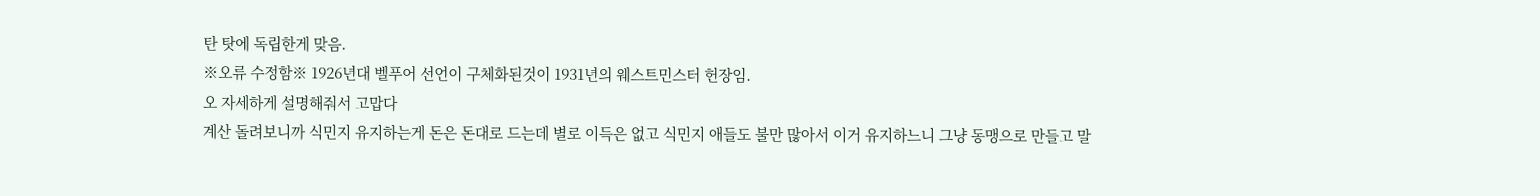탄 탓에 독립한게 맞음.
※오류 수정함※ 1926년대 벨푸어 선언이 구체화된것이 1931년의 웨스트민스터 헌장임.
오 자세하게 설명해줘서 고맙다
계산 돌려보니까 식민지 유지하는게 돈은 돈대로 드는데 별로 이득은 없고 식민지 애들도 불만 많아서 이거 유지하느니 그냥 동맹으로 만들고 말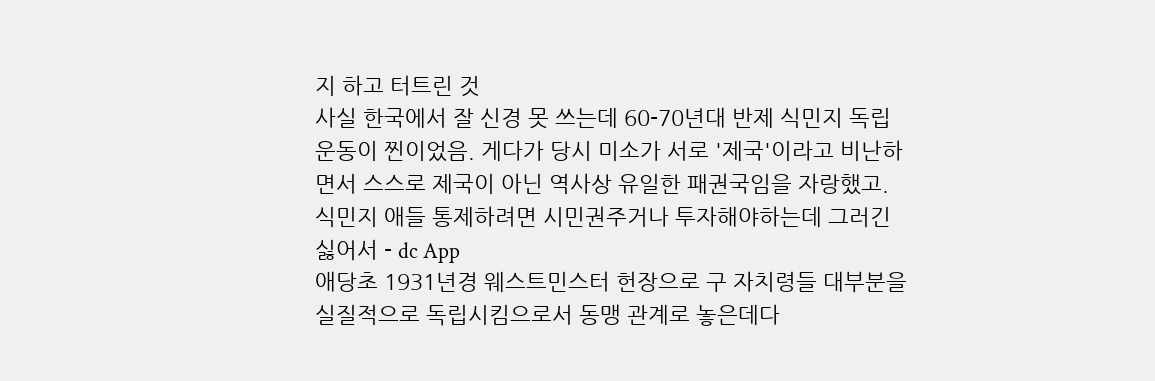지 하고 터트린 것
사실 한국에서 잘 신경 못 쓰는데 60-70년대 반제 식민지 독립 운동이 찐이었음. 게다가 당시 미소가 서로 '제국'이라고 비난하면서 스스로 제국이 아닌 역사상 유일한 패권국임을 자랑했고.
식민지 애들 통제하려면 시민권주거나 투자해야하는데 그러긴싫어서 - dc App
애당초 1931년경 웨스트민스터 헌장으로 구 자치령들 대부분을 실질적으로 독립시킴으로서 동맹 관계로 놓은데다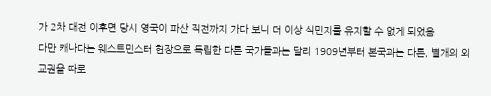가 2차 대전 이후면 당시 영국이 파산 직전까지 가다 보니 더 이상 식민지를 유지할 수 없게 되었음
다만 캐나다는 웨스트민스터 헌장으로 독립한 다른 국가들과는 달리 1909년부터 본국과는 다른, 별개의 외교권을 따로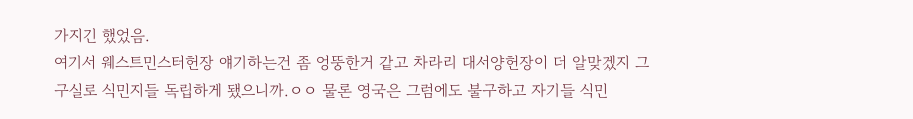가지긴 했었음.
여기서 웨스트민스터헌장 얘기하는건 좀 엉뚱한거 같고 차라리 대서양헌장이 더 알맞겠지 그구실로 식민지들 독립하게 됐으니까.ㅇㅇ 물론 영국은 그럼에도 불구하고 자기들 식민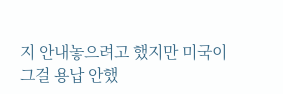지 안내놓으려고 했지만 미국이 그걸 용납 안했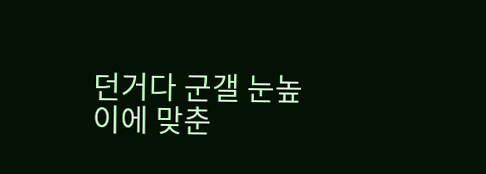던거다 군갤 눈높이에 맞춘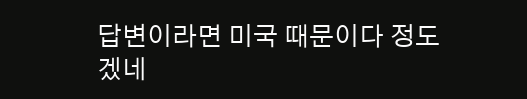답변이라면 미국 때문이다 정도겠네